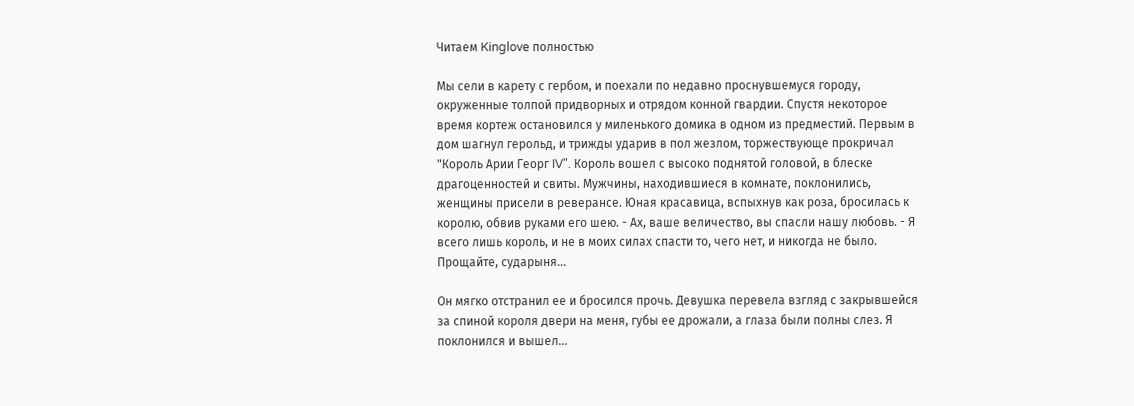Читаем Kinglove полностью

Мы сели в карету с гербом, и поехали по недавно проснувшемуся городу, окруженные толпой придворных и отрядом конной гвардии. Спустя некоторое время кортеж остановился у миленького домика в одном из предместий. Первым в дом шагнул герольд, и трижды ударив в пол жезлом, торжествующе прокричал "Король Арии Георг IV". Король вошел с высоко поднятой головой, в блеске драгоценностей и свиты. Мужчины, находившиеся в комнате, поклонились, женщины присели в реверансе. Юная красавица, вспыхнув как роза, бросилась к королю, обвив руками его шею. - Ах, ваше величество, вы спасли нашу любовь. - Я всего лишь король, и не в моих силах спасти то, чего нет, и никогда не было. Прощайте, сударыня...

Он мягко отстранил ее и бросился прочь. Девушка перевела взгляд с закрывшейся за спиной короля двери на меня, губы ее дрожали, а глаза были полны слез. Я поклонился и вышел...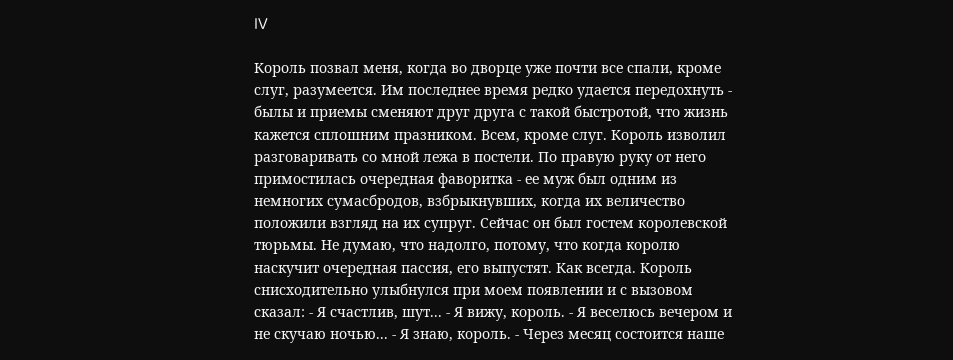IV

Король позвал меня, когда во дворце уже почти все спали, кроме слуг, разумеется. Им последнее время редко удается передохнуть - былы и приемы сменяют друг друга с такой быстротой, что жизнь кажется сплошним празником. Всем, кроме слуг. Король изволил разговаривать со мной лежа в постели. По правую руку от него примостилась очередная фаворитка - ее муж был одним из немногих сумасбродов, взбрыкнувших, когда их величество положили взгляд на их супруг. Сейчас он был гостем королевской тюрьмы. Hе думаю, что надолго, потому, что когда королю наскучит очередная пассия, его выпустят. Как всегда. Король снисходительно улыбнулся при моем появлении и с вызовом сказал: - Я счастлив, шут... - Я вижу, король. - Я веселюсь вечером и не скучаю ночью... - Я знаю, король. - Через месяц состоится наше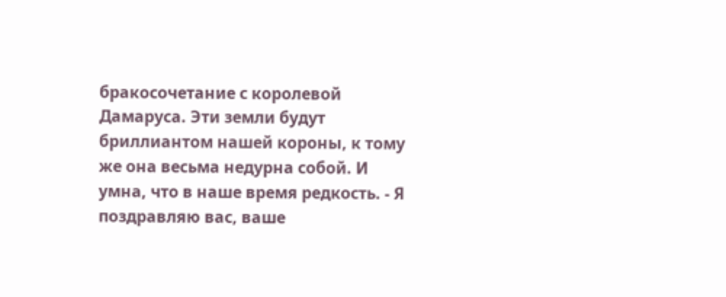бракосочетание с королевой Дамаруса. Эти земли будут бриллиантом нашей короны, к тому же она весьма недурна собой. И умна, что в наше время редкость. - Я поздравляю вас, ваше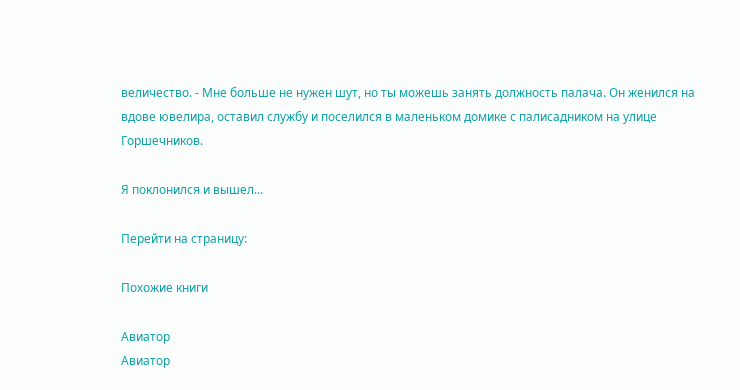величество. - Мне больше не нужен шут, но ты можешь занять должность палача. Он женился на вдове ювелира, оставил службу и поселился в маленьком домике с палисадником на улице Горшечников.

Я поклонился и вышел...

Перейти на страницу:

Похожие книги

Авиатор
Авиатор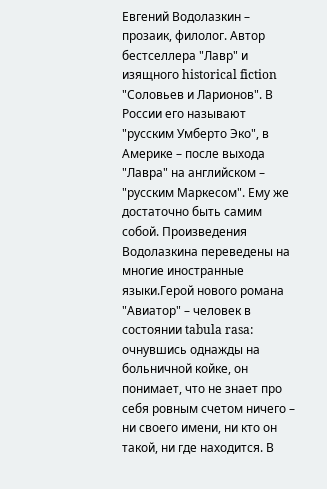Евгений Водолазкин – прозаик, филолог. Автор бестселлера "Лавр" и изящного historical fiction "Соловьев и Ларионов". В России его называют "русским Умберто Эко", в Америке – после выхода "Лавра" на английском – "русским Маркесом". Ему же достаточно быть самим собой. Произведения Водолазкина переведены на многие иностранные языки.Герой нового романа "Авиатор" – человек в состоянии tabula rasa: очнувшись однажды на больничной койке, он понимает, что не знает про себя ровным счетом ничего – ни своего имени, ни кто он такой, ни где находится. В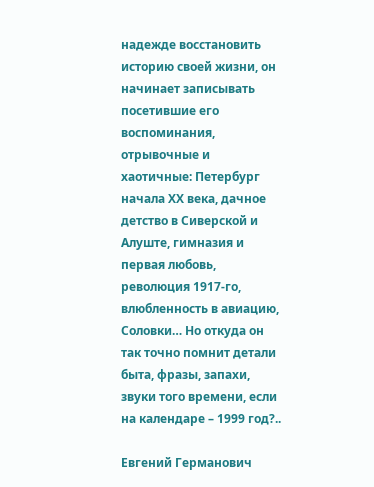надежде восстановить историю своей жизни, он начинает записывать посетившие его воспоминания, отрывочные и хаотичные: Петербург начала ХХ века, дачное детство в Сиверской и Алуште, гимназия и первая любовь, революция 1917-го, влюбленность в авиацию, Соловки… Но откуда он так точно помнит детали быта, фразы, запахи, звуки того времени, если на календаре – 1999 год?..

Евгений Германович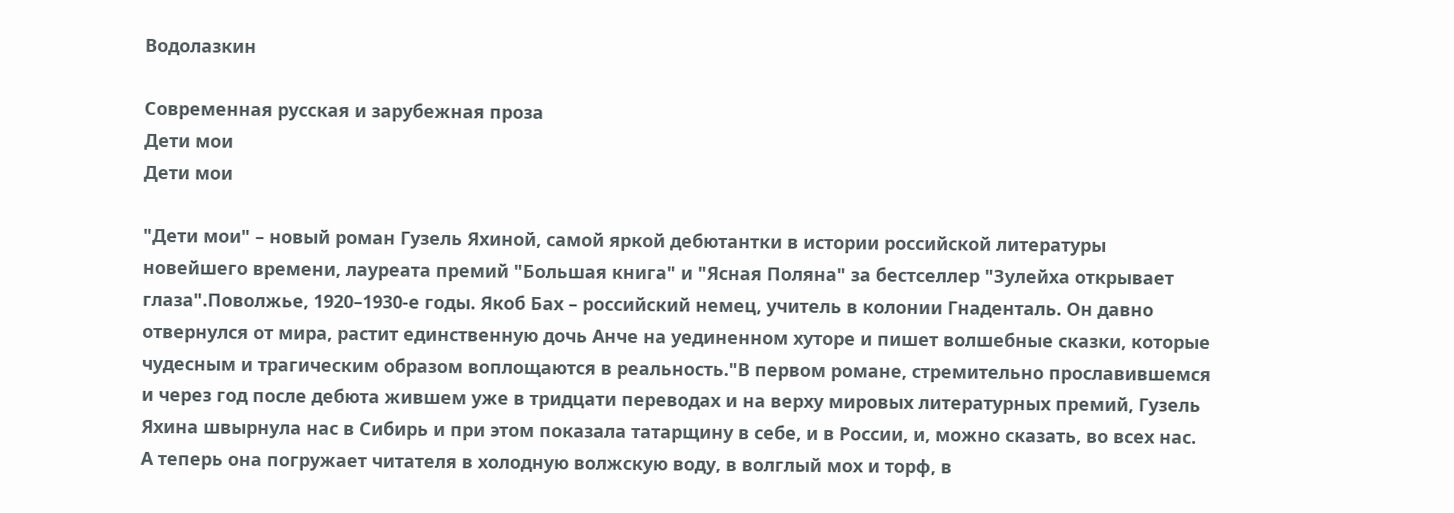Водолазкин

Современная русская и зарубежная проза
Дети мои
Дети мои

"Дети мои" – новый роман Гузель Яхиной, самой яркой дебютантки в истории российской литературы новейшего времени, лауреата премий "Большая книга" и "Ясная Поляна" за бестселлер "Зулейха открывает глаза".Поволжье, 1920–1930-е годы. Якоб Бах – российский немец, учитель в колонии Гнаденталь. Он давно отвернулся от мира, растит единственную дочь Анче на уединенном хуторе и пишет волшебные сказки, которые чудесным и трагическим образом воплощаются в реальность."В первом романе, стремительно прославившемся и через год после дебюта жившем уже в тридцати переводах и на верху мировых литературных премий, Гузель Яхина швырнула нас в Сибирь и при этом показала татарщину в себе, и в России, и, можно сказать, во всех нас. А теперь она погружает читателя в холодную волжскую воду, в волглый мох и торф, в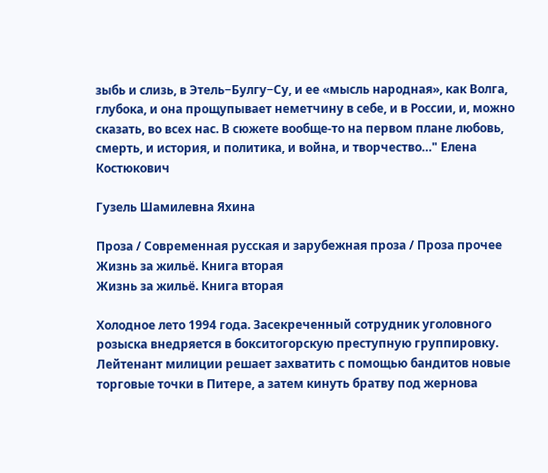зыбь и слизь, в Этель−Булгу−Су, и ее «мысль народная», как Волга, глубока, и она прощупывает неметчину в себе, и в России, и, можно сказать, во всех нас. В сюжете вообще-то на первом плане любовь, смерть, и история, и политика, и война, и творчество…" Елена Костюкович

Гузель Шамилевна Яхина

Проза / Современная русская и зарубежная проза / Проза прочее
Жизнь за жильё. Книга вторая
Жизнь за жильё. Книга вторая

Холодное лето 1994 года. Засекреченный сотрудник уголовного розыска внедряется в бокситогорскую преступную группировку. Лейтенант милиции решает захватить с помощью бандитов новые торговые точки в Питере, а затем кинуть братву под жернова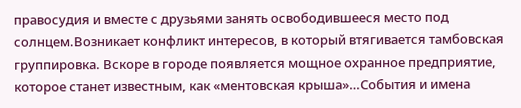правосудия и вместе с друзьями занять освободившееся место под солнцем.Возникает конфликт интересов, в который втягивается тамбовская группировка. Вскоре в городе появляется мощное охранное предприятие, которое станет известным, как «ментовская крыша»…События и имена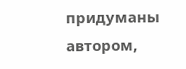придуманы автором,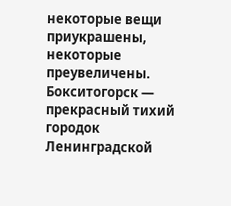некоторые вещи приукрашены, некоторые преувеличены. Бокситогорск — прекрасный тихий городок Ленинградской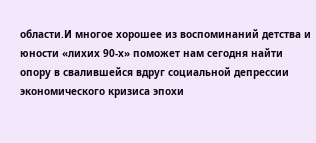области.И многое хорошее из воспоминаний детства и юности «лихих 90-х» поможет нам сегодня найти опору в свалившейся вдруг социальной депрессии экономического кризиса эпохи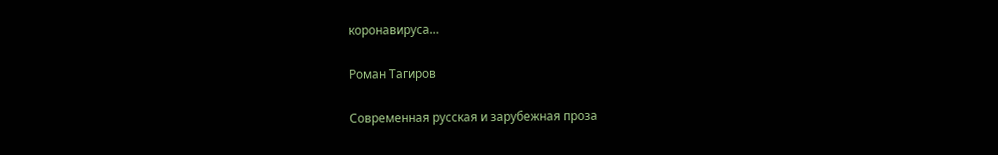коронавируса…

Роман Тагиров

Современная русская и зарубежная проза